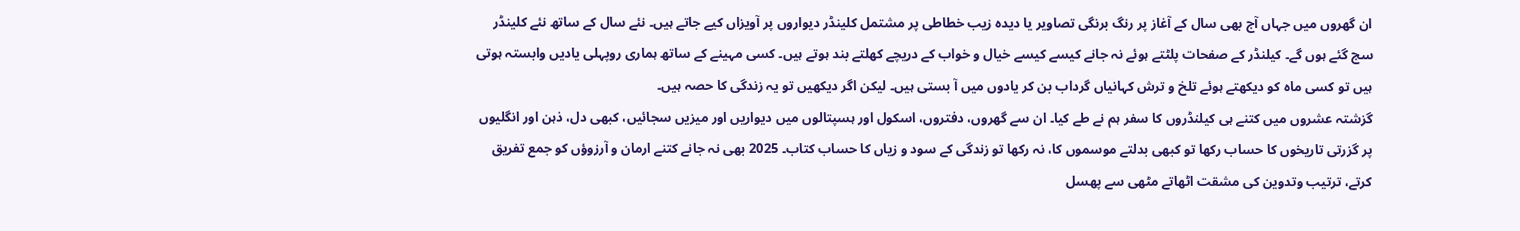ان گھروں میں جہاں آج بھی سال کے آغاز پر رنگ برنگی تصاویر یا دیدہ زیب خطاطی پر مشتمل کلینڈر دیواروں پر آویزاں کیے جاتے ہیں۔ نئے سال کے ساتھ نئے کلینڈر سج گئے ہوں گے۔ کیلنڈر کے صفحات پلٹتے ہوئے نہ جانے کیسے کیسے خیال و خواب کے دریچے کھلتے بند ہوتے ہیں۔ کسی مہینے کے ساتھ ہماری روپہلی یادیں وابستہ ہوتی ہیں تو کسی ماہ کو دیکھتے ہوئے تلخ و ترش کہانیاں گرداب بن کر یادوں میں آ بستی ہیں۔ لیکن اگر دیکھیں تو یہ زندگی کا حصہ ہیں۔
گزشتہ عشروں میں کتنے ہی کیلنڈروں کا سفر ہم نے طے کیا۔ ان سے گھروں، دفتروں، اسکول اور ہسپتالوں میں دیواریں اور میزیں سجائیں، کبھی دل، ذہن اور انگلیوں پر گزرتی تاریخوں کا حساب رکھا تو کبھی بدلتے موسموں کا، نہ رکھا تو زندگی کے سود و زیاں کا حساب کتاب۔ 2025 بھی نہ جانے کتنے ارمان و آرزوؤں کو جمع تفریق کرتے، ترتیب وتدوین کی مشقت اٹھاتے مٹھی سے پھسل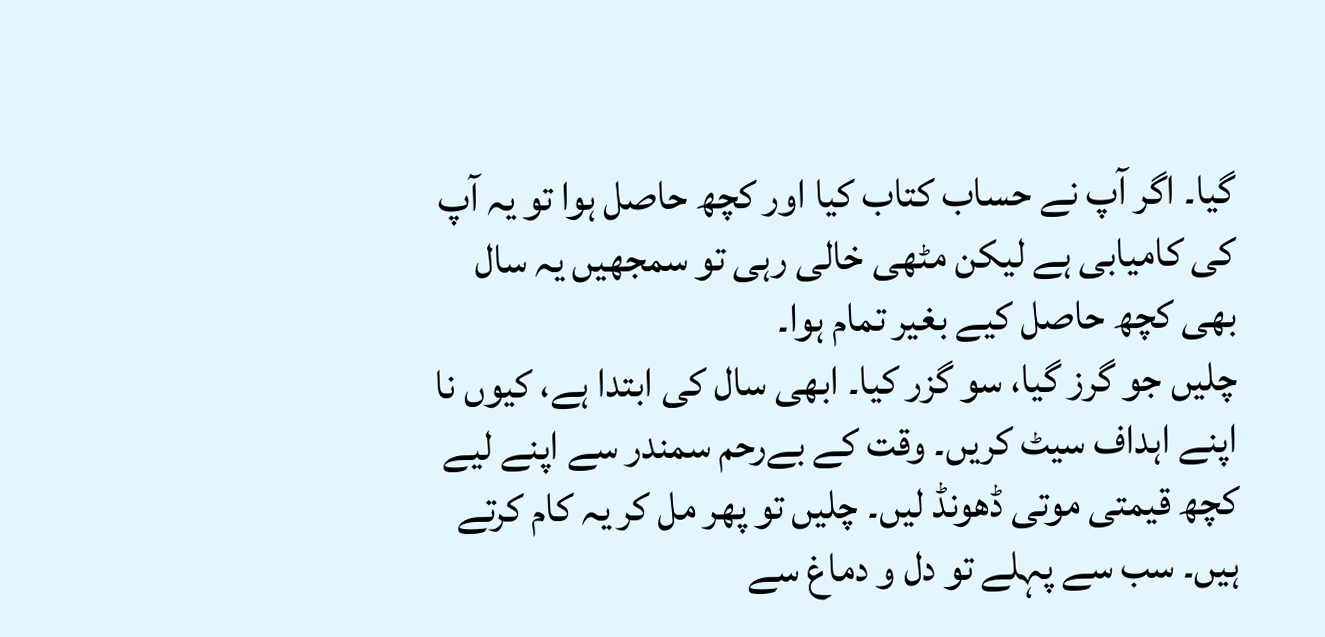گیا۔ اگر آپ نے حساب کتاب کیا اور کچھ حاصل ہوا تو یہ آپ کی کامیابی ہے لیکن مٹھی خالی رہی تو سمجھیں یہ سال بھی کچھ حاصل کیے بغیر تمام ہوا۔
چلیں جو گرز گیا، سو گزر کیا۔ ابھی سال کی ابتدا ہے، کیوں نا اپنے اہداف سیٹ کریں۔ وقت کے بےرحم سمندر سے اپنے لیے کچھ قیمتی موتی ڈھونڈ لیں۔ چلیں تو پھر مل کر یہ کام کرتے ہیں۔ سب سے پہلے تو دل و دماغ سے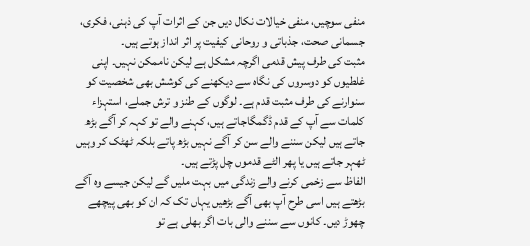منفی سوچیں، منفی خیالات نکال دیں جن کے اثرات آپ کی ذہنی، فکری، جسمانی صحت، جذباتی و روحانی کیفیت پر اثر انداز ہوتے ہیں۔
مثبت کی طرف پیش قدمی اگرچہ مشکل ہے لیکن ناممکن نہیں۔ اپنی غلطیوں کو دوسروں کی نگاہ سے دیکھنے کی کوشش بھی شخصیت کو سنوارنے کی طرف مثبت قدم ہے۔ لوگوں کے طنز و ترش جملے، استہزاء کلمات سے آپ کے قدم ڈگمگاجاتے ہیں، کہنے والے تو کہہ کر آگے بڑھ جاتے ہیں لیکن سننے والے سن کر آگے نہیں بڑھ پاتے بلکہ ٹھٹک کر وہیں ٹھہر جاتے ہیں یا پھر الٹے قدموں چل پڑتے ہیں۔
الفاظ سے زخمی کرنے والے زندگی میں بہت ملیں گے لیکن جیسے وہ آگے بڑھتے ہیں اسی طرح آپ بھی آگے بڑھیں یہاں تک کہ ان کو بھی پیچھے چھوڑ دیں۔ کانوں سے سننے والی بات اگر بھلی ہے تو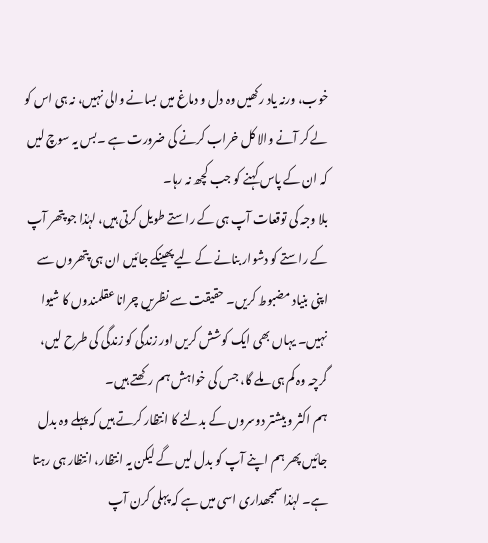خوب، ورنہ یاد رکھیں وہ دل و دماغ میں بسانے والی نہیں، نہ ہی اس کو لے کر آنے والا کل خراب کرنے کی ضرورت ہے ۔بس یہ سوچ لیں کہ ان کے پاس کہنے کو جب کچھ نہ رہا۔
بلا وجہ کی توقعات آپ ہی کے راستے طویل کرتی ہیں، لہٰذا جو پتھر آپ کے راستے کو دشوار بنانے کے لیے پھینکے جائیں ان ہی پتھروں سے اپنی بنیاد مضبوط کریں۔ حقیقت سے نظریں چرانا عقلمندوں کا شیوا نہیں۔ یہاں بھی ایک کوشش کریں اور زندگی کو زندگی کی طرح لیں، گرچہ وہ کم ہی ملے گا، جس کی خواہش ہم رکھتے ہیں۔
ہم اکثر و بیشتر دوسروں کے بدلنے کا انتظار کرتے ہیں کہ پہلے وہ بدل جائیں پھر ہم اپنے آپ کو بدل لیں گے لیکن یہ انتظار، انتظار ہی رہتا ہے۔ لہٰذا سمجھداری اسی میں ہے کہ پہلی کرن آپ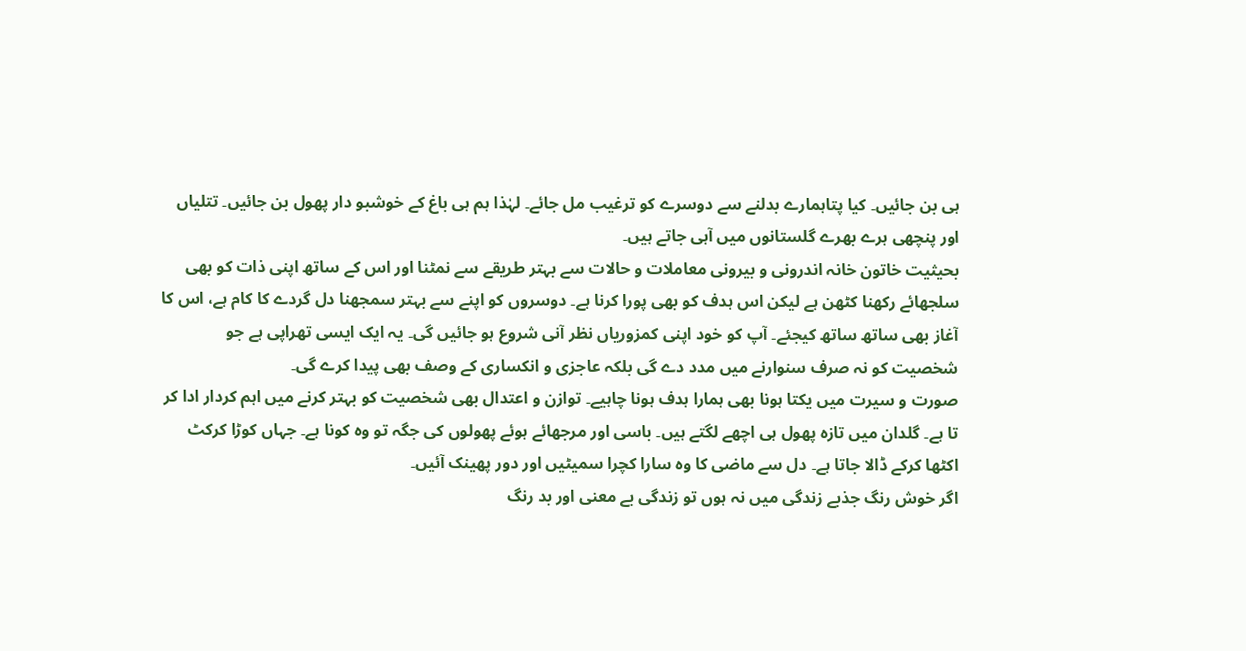ہی بن جائیں۔ کیا پتاہمارے بدلنے سے دوسرے کو ترغیب مل جائے۔ لہٰذا ہم ہی باغ کے خوشبو دار پھول بن جائیں۔ تتلیاں اور پنچھی ہرے بھرے گلستانوں میں آہی جاتے ہیں۔
بحیثیت خاتون خانہ اندرونی و بیرونی معاملات و حالات سے بہتر طریقے سے نمٹنا اور اس کے ساتھ اپنی ذات کو بھی سلجھائے رکھنا کٹھن ہے لیکن اس ہدف کو بھی پورا کرنا ہے۔ دوسروں کو اپنے سے بہتر سمجھنا دل گردے کا کام ہے، اس کا آغاز بھی ساتھ ساتھ کیجئے۔ آپ کو خود اپنی کمزوریاں نظر آنی شروع ہو جائیں گی۔ یہ ایک ایسی تھراپی ہے جو شخصیت کو نہ صرف سنوارنے میں مدد دے گی بلکہ عاجزی و انکساری کے وصف بھی پیدا کرے گی۔
صورت و سیرت میں یکتا ہونا بھی ہمارا ہدف ہونا چاہیے۔ توازن و اعتدال بھی شخصیت کو بہتر کرنے میں اہم کردار ادا کر تا ہے۔ گلدان میں تازہ پھول ہی اچھے لگتے ہیں۔ باسی اور مرجھائے ہوئے پھولوں کی جگہ تو وہ کونا ہے۔ جہاں کوڑا کرکٹ اکٹھا کرکے ڈالا جاتا ہے۔ دل سے ماضی کا وہ سارا کچرا سمیٹیں اور دور پھینک آئیں۔
اگر خوش رنگ جذبے زندگی میں نہ ہوں تو زندگی بے معنی اور بد رنگ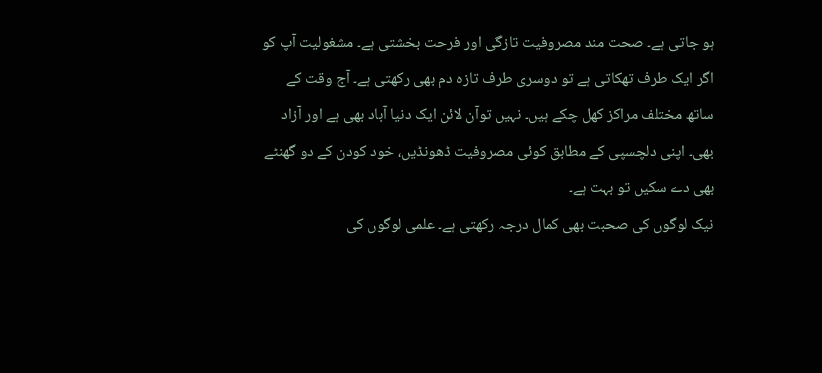ہو جاتی ہے۔ صحت مند مصروفیت تازگی اور فرحت بخشتی ہے۔ مشغولیت آپ کو اگر ایک طرف تھکاتی ہے تو دوسری طرف تازہ دم بھی رکھتی ہے۔ آج وقت کے ساتھ مختلف مراکز کھل چکے ہیں۔ نہیں توآن لائن ایک دنیا آباد بھی ہے اور آزاد بھی۔ اپنی دلچسپی کے مطابق کوئی مصروفیت ڈھونڈیں، خود کودن کے دو گھنٹے بھی دے سکیں تو بہت ہے۔
نیک لوگوں کی صحبت بھی کمال درجہ رکھتی ہے۔ علمی لوگوں کی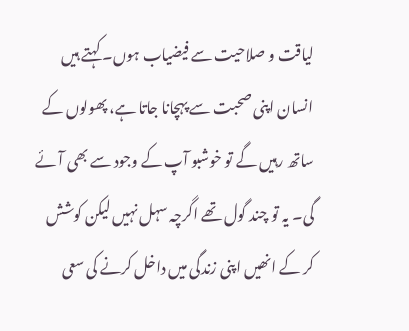لیاقت و صلاحیت سے فیضیاب ہوں۔ کہتے ہیں انسان اپنی صحبت سے پہچانا جاتا ہے، پھولوں کے ساتھ رہیں گے تو خوشبو آپ کے وجود سے بھی آئے گی۔ یہ تو چند گول تھے اگرچہ سہل نہیں لیکن کوشش کر کے انھیں اپنی زندگی میں داخل کرنے کی سعی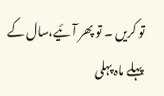تو کریں ۔ تو پھر آئیے،سال کے پہلے ماہ پہلی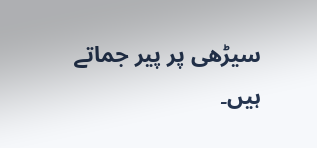سیڑھی پر پیر جماتے ہیں۔